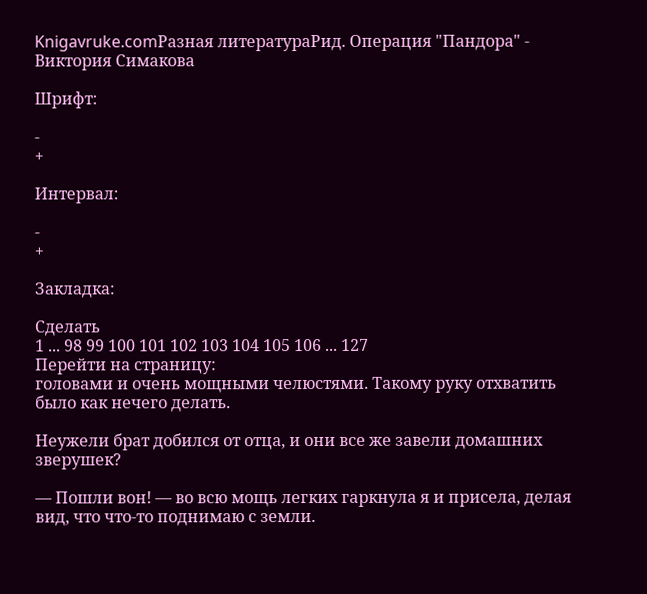Knigavruke.comРазная литератураРид. Операция "Пандора" - Виктория Симакова

Шрифт:

-
+

Интервал:

-
+

Закладка:

Сделать
1 ... 98 99 100 101 102 103 104 105 106 ... 127
Перейти на страницу:
головами и очень мощными челюстями. Такому руку отхватить было как нечего делать.

Неужели брат добился от отца, и они все же завели домашних зверушек?

— Пошли вон! — во всю мощь легких гаркнула я и присела, делая вид, что что-то поднимаю с земли.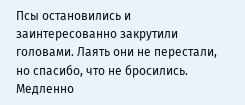Псы остановились и заинтересованно закрутили головами. Лаять они не перестали, но спасибо, что не бросились. Медленно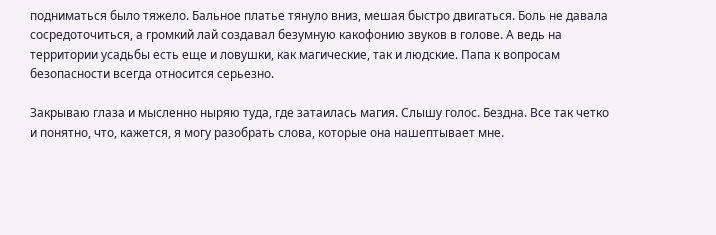подниматься было тяжело. Бальное платье тянуло вниз, мешая быстро двигаться. Боль не давала сосредоточиться, а громкий лай создавал безумную какофонию звуков в голове. А ведь на территории усадьбы есть еще и ловушки, как магические, так и людские. Папа к вопросам безопасности всегда относится серьезно.

Закрываю глаза и мысленно ныряю туда, где затаилась магия. Слышу голос. Бездна. Все так четко и понятно, что, кажется, я могу разобрать слова, которые она нашептывает мне.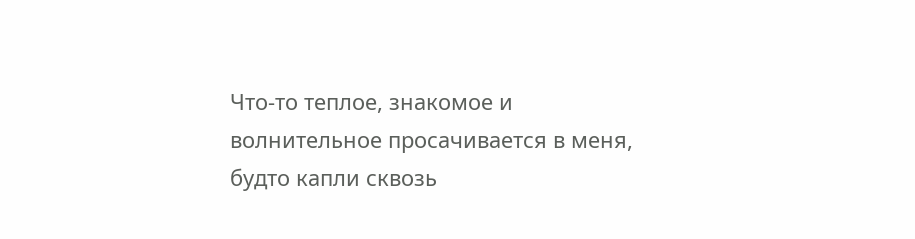Что-то теплое, знакомое и волнительное просачивается в меня, будто капли сквозь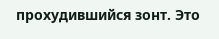прохудившийся зонт. Это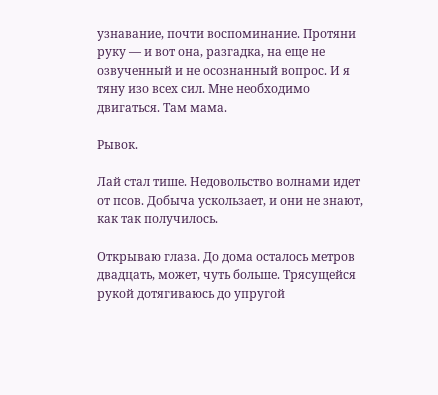узнавание, почти воспоминание. Протяни руку — и вот она, разгадка, на еще не озвученный и не осознанный вопрос. И я тяну изо всех сил. Мне необходимо двигаться. Там мама.

Рывок.

Лай стал тише. Недовольство волнами идет от псов. Добыча ускользает, и они не знают, как так получилось.

Открываю глаза. До дома осталось метров двадцать, может, чуть больше. Трясущейся рукой дотягиваюсь до упругой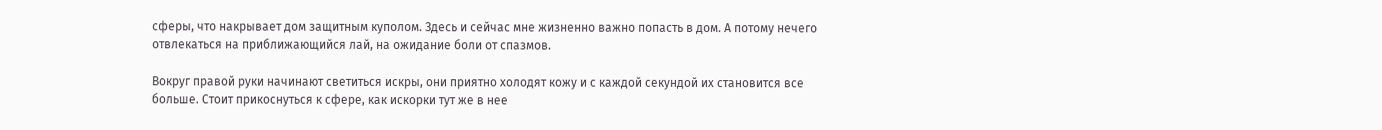сферы, что накрывает дом защитным куполом. Здесь и сейчас мне жизненно важно попасть в дом. А потому нечего отвлекаться на приближающийся лай, на ожидание боли от спазмов.

Вокруг правой руки начинают светиться искры, они приятно холодят кожу и с каждой секундой их становится все больше. Стоит прикоснуться к сфере, как искорки тут же в нее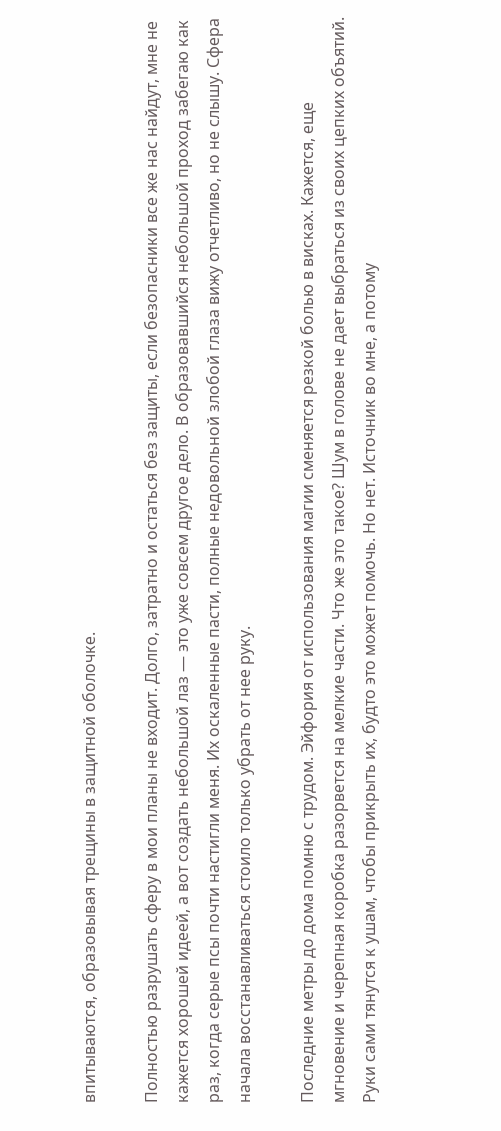впитываются, образовывая трещины в защитной оболочке.

Полностью разрушать сферу в мои планы не входит. Долго, затратно и остаться без защиты, если безопасники все же нас найдут, мне не кажется хорошей идеей, а вот создать небольшой лаз — это уже совсем другое дело. В образовавшийся небольшой проход забегаю как раз, когда серые псы почти настигли меня. Их оскаленные пасти, полные недовольной злобой глаза вижу отчетливо, но не слышу. Сфера начала восстанавливаться стоило только убрать от нее руку.

Последние метры до дома помню с трудом. Эйфория от использования магии сменяется резкой болью в висках. Кажется, еще мгновение и черепная коробка разорвется на мелкие части. Что же это такое? Шум в голове не дает выбраться из своих цепких объятий. Руки сами тянутся к ушам, чтобы прикрыть их, будто это может помочь. Но нет. Источник во мне, а потому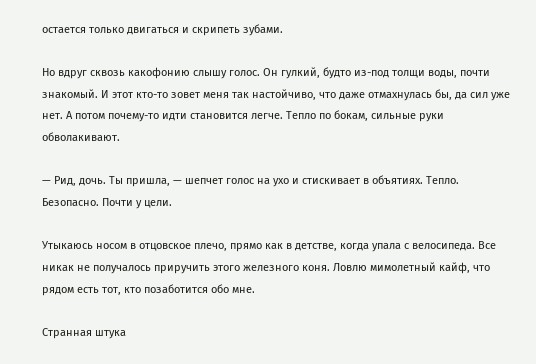остается только двигаться и скрипеть зубами.

Но вдруг сквозь какофонию слышу голос. Он гулкий, будто из-под толщи воды, почти знакомый. И этот кто-то зовет меня так настойчиво, что даже отмахнулась бы, да сил уже нет. А потом почему-то идти становится легче. Тепло по бокам, сильные руки обволакивают.

— Рид, дочь. Ты пришла, — шепчет голос на ухо и стискивает в объятиях. Тепло. Безопасно. Почти у цели.

Утыкаюсь носом в отцовское плечо, прямо как в детстве, когда упала с велосипеда. Все никак не получалось приручить этого железного коня. Ловлю мимолетный кайф, что рядом есть тот, кто позаботится обо мне.

Странная штука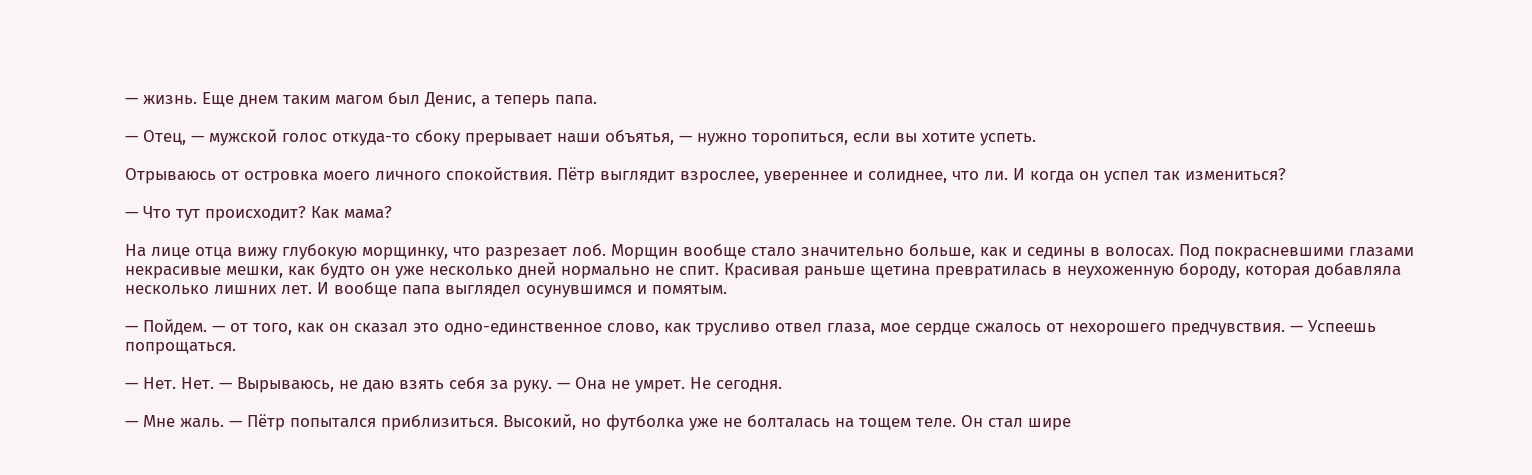— жизнь. Еще днем таким магом был Денис, а теперь папа.

— Отец, — мужской голос откуда-то сбоку прерывает наши объятья, — нужно торопиться, если вы хотите успеть.

Отрываюсь от островка моего личного спокойствия. Пётр выглядит взрослее, увереннее и солиднее, что ли. И когда он успел так измениться?

— Что тут происходит? Как мама?

На лице отца вижу глубокую морщинку, что разрезает лоб. Морщин вообще стало значительно больше, как и седины в волосах. Под покрасневшими глазами некрасивые мешки, как будто он уже несколько дней нормально не спит. Красивая раньше щетина превратилась в неухоженную бороду, которая добавляла несколько лишних лет. И вообще папа выглядел осунувшимся и помятым.

— Пойдем. — от того, как он сказал это одно-единственное слово, как трусливо отвел глаза, мое сердце сжалось от нехорошего предчувствия. — Успеешь попрощаться.

— Нет. Нет. — Вырываюсь, не даю взять себя за руку. — Она не умрет. Не сегодня.

— Мне жаль. — Пётр попытался приблизиться. Высокий, но футболка уже не болталась на тощем теле. Он стал шире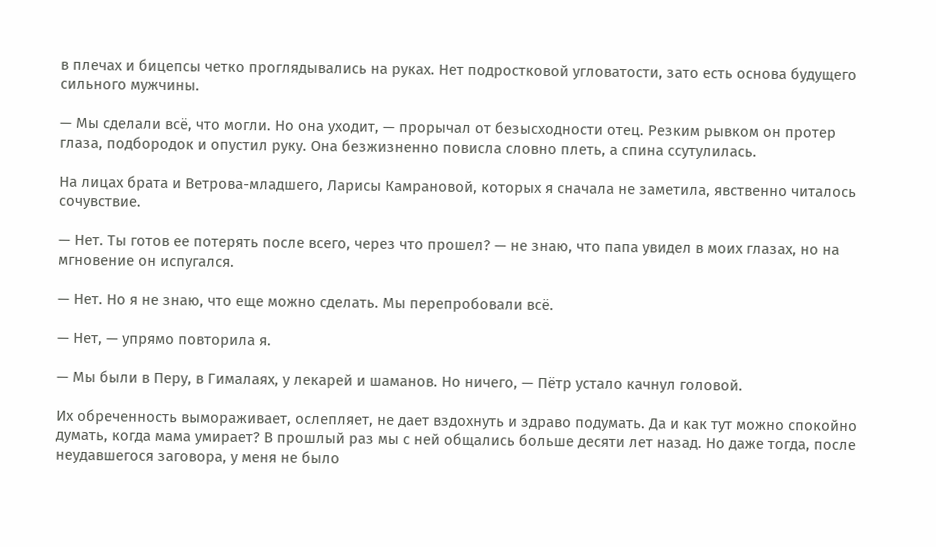в плечах и бицепсы четко проглядывались на руках. Нет подростковой угловатости, зато есть основа будущего сильного мужчины.

— Мы сделали всё, что могли. Но она уходит, — прорычал от безысходности отец. Резким рывком он протер глаза, подбородок и опустил руку. Она безжизненно повисла словно плеть, а спина ссутулилась.

На лицах брата и Ветрова-младшего, Ларисы Камрановой, которых я сначала не заметила, явственно читалось сочувствие.

— Нет. Ты готов ее потерять после всего, через что прошел? — не знаю, что папа увидел в моих глазах, но на мгновение он испугался.

— Нет. Но я не знаю, что еще можно сделать. Мы перепробовали всё.

— Нет, — упрямо повторила я.

— Мы были в Перу, в Гималаях, у лекарей и шаманов. Но ничего, — Пётр устало качнул головой.

Их обреченность вымораживает, ослепляет, не дает вздохнуть и здраво подумать. Да и как тут можно спокойно думать, когда мама умирает? В прошлый раз мы с ней общались больше десяти лет назад. Но даже тогда, после неудавшегося заговора, у меня не было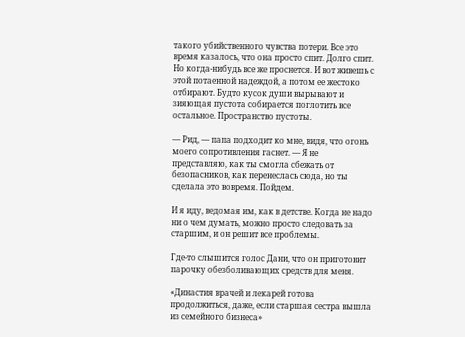такого убийственного чувства потери. Все это время казалось, что она просто спит. Долго спит. Но когда-нибудь все же проснется. И вот живешь с этой потаенной надеждой, а потом ее жестоко отбирают. Будто кусок души вырывают и зияющая пустота собирается поглотить все остальное. Пространство пустоты.

— Рид, — папа подходит ко мне, видя, что огонь моего сопротивления гаснет. — Я не представляю, как ты смогла сбежать от безопасников, как перенеслась сюда, но ты сделала это вовремя. Пойдем.

И я иду, ведомая им, как в детстве. Когда не надо ни о чем думать, можно просто следовать за старшим, и он решит все проблемы.

Где-то слышится голос Дани, что он приготовит парочку обезболивающих средств для меня.

«Династия врачей и лекарей готова продолжиться, даже, если старшая сестра вышла из семейного бизнеса»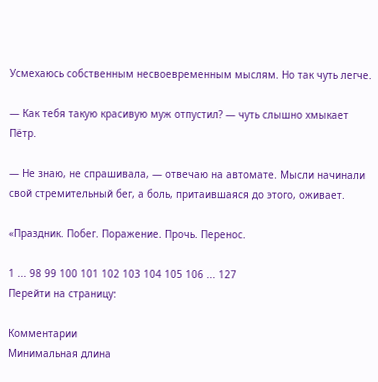Усмехаюсь собственным несвоевременным мыслям. Но так чуть легче.

— Как тебя такую красивую муж отпустил? — чуть слышно хмыкает Пётр.

— Не знаю, не спрашивала, — отвечаю на автомате. Мысли начинали свой стремительный бег, а боль, притаившаяся до этого, оживает.

«Праздник. Побег. Поражение. Прочь. Перенос.

1 ... 98 99 100 101 102 103 104 105 106 ... 127
Перейти на страницу:

Комментарии
Минимальная длина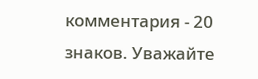комментария - 20 знаков. Уважайте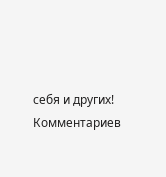себя и других!
Комментариев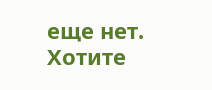еще нет. Хотите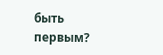быть первым?